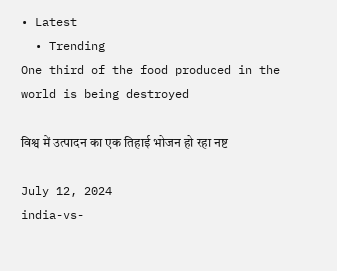• Latest
  • Trending
One third of the food produced in the world is being destroyed

विश्व में उत्पादन का एक तिहाई भोजन हो रहा नष्ट

July 12, 2024
india-vs-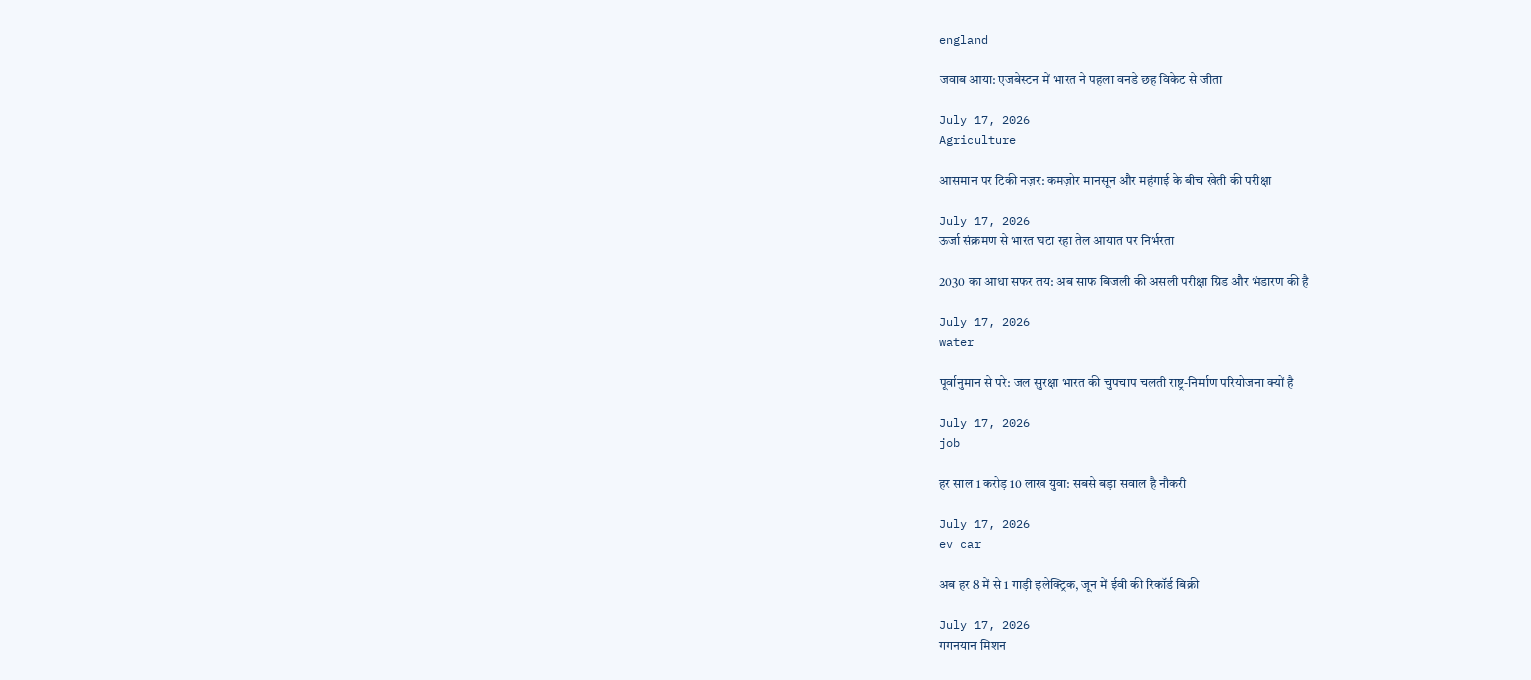england

जवाब आया: एजबेस्टन में भारत ने पहला वनडे छह विकेट से जीता

July 17, 2026
Agriculture

आसमान पर टिकी नज़र: कमज़ोर मानसून और महंगाई के बीच खेती की परीक्षा

July 17, 2026
ऊर्जा संक्रमण से भारत घटा रहा तेल आयात पर निर्भरता

2030 का आधा सफर तय: अब साफ बिजली की असली परीक्षा ग्रिड और भंडारण की है

July 17, 2026
water

पूर्वानुमान से परे: जल सुरक्षा भारत की चुपचाप चलती राष्ट्र-निर्माण परियोजना क्यों है

July 17, 2026
job

हर साल 1 करोड़ 10 लाख युवा: सबसे बड़ा सवाल है नौकरी

July 17, 2026
ev car

अब हर 8 में से 1 गाड़ी इलेक्ट्रिक, जून में ईवी की रिकॉर्ड बिक्री

July 17, 2026
गगनयान मिशन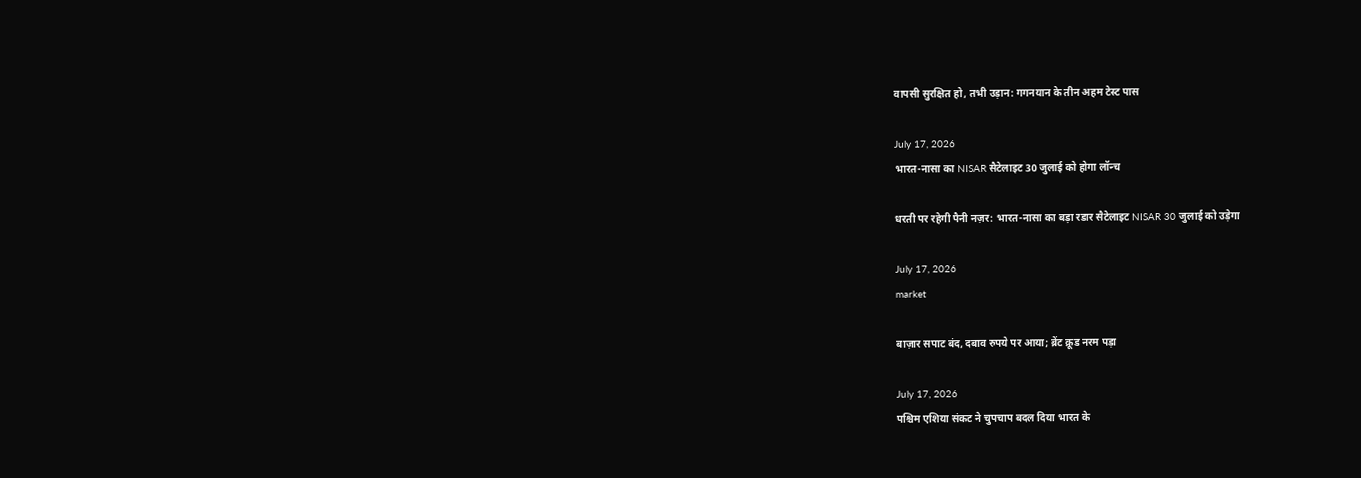वापसी सुरक्षित हो, तभी उड़ान: गगनयान के तीन अहम टेस्ट पास

July 17, 2026
भारत-नासा का NISAR सैटेलाइट 30 जुलाई को होगा लॉन्च

धरती पर रहेगी पैनी नज़र: भारत-नासा का बड़ा रडार सैटेलाइट NISAR 30 जुलाई को उड़ेगा

July 17, 2026
market

बाज़ार सपाट बंद, दबाव रुपये पर आया; ब्रेंट क्रूड नरम पड़ा

July 17, 2026
पश्चिम एशिया संकट ने चुपचाप बदल दिया भारत के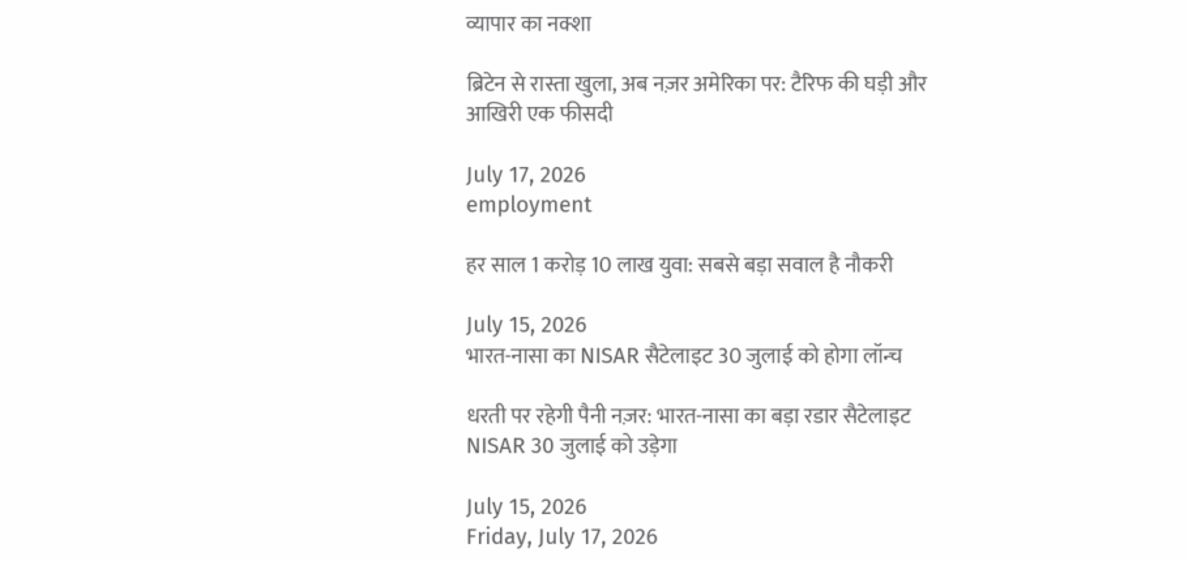व्यापार का नक्शा

ब्रिटेन से रास्ता खुला, अब नज़र अमेरिका पर: टैरिफ की घड़ी और आखिरी एक फीसदी

July 17, 2026
employment

हर साल 1 करोड़ 10 लाख युवा: सबसे बड़ा सवाल है नौकरी

July 15, 2026
भारत-नासा का NISAR सैटेलाइट 30 जुलाई को होगा लॉन्च

धरती पर रहेगी पैनी नज़र: भारत-नासा का बड़ा रडार सैटेलाइट NISAR 30 जुलाई को उड़ेगा

July 15, 2026
Friday, July 17, 2026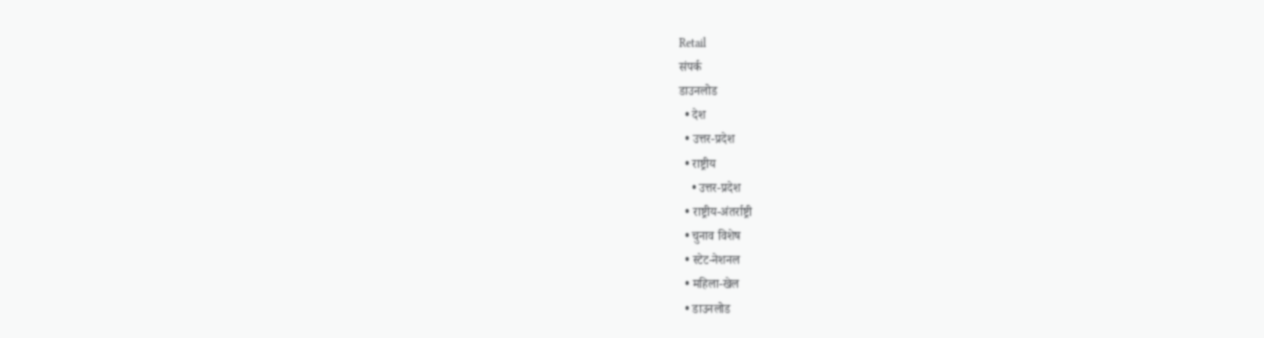Retail
संपर्क
डाउनलोड
  • देश
  • उत्तर-प्रदेश
  • राष्ट्रीय
    • उत्तर-प्रदेश
  • राष्ट्रीय-अंतर्राष्ट्री
  • चुनाव विशेष
  • स्टेट-नेशनल
  • महिला-खेल
  • डाउनलोड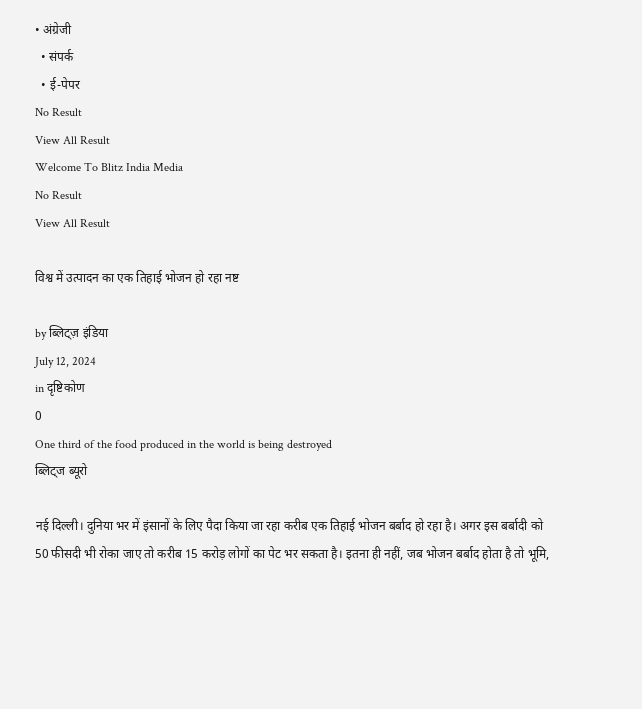• अंग्रेजी
  • संपर्क
  • ई-पेपर
No Result
View All Result
Welcome To Blitz India Media
No Result
View All Result

विश्व में उत्पादन का एक तिहाई भोजन हो रहा नष्ट

by ब्लिट्ज़ इंडिया
July 12, 2024
in दृष्टिकोण
0
One third of the food produced in the world is being destroyed
ब्लिट्ज ब्यूरो

नई दिल्ली। दुनिया भर में इंसानों के लिए पैदा किया जा रहा करीब एक तिहाई भोजन बर्बाद हो रहा है। अगर इस बर्बादी को 50 फीसदी भी रोका जाए तो करीब 15 करोड़ लोगों का पेट भर सकता है। इतना ही नहीं, जब भोजन बर्बाद होता है तो भूमि,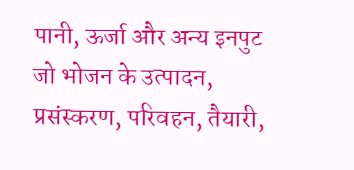पानी, ऊर्जा और अन्य इनपुट जो भोजन के उत्पादन, प्रसंस्करण, परिवहन, तैयारी,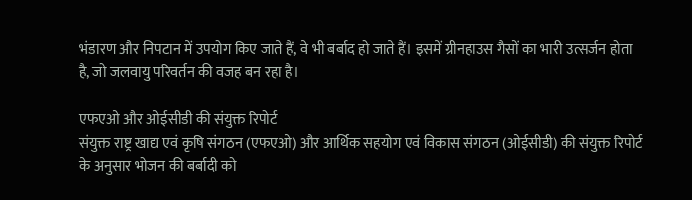भंडारण और निपटान में उपयोग किए जाते हैं, वे भी बर्बाद हो जाते हैं। इसमें ग्रीनहाउस गैसों का भारी उत्सर्जन होता है, जो जलवायु परिवर्तन की वजह बन रहा है।

एफएओ और ओईसीडी की संयुक्त रिपोर्ट
संयुक्त राष्ट्र खाद्य एवं कृषि संगठन (एफएओ) और आर्थिक सहयोग एवं विकास संगठन (ओईसीडी) की संयुक्त रिपोर्ट के अनुसार भोजन की बर्बादी को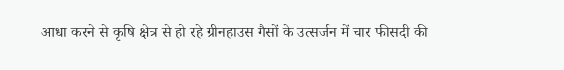आधा करने से कृषि क्षेत्र से हो रहे ग्रीनहाउस गैसों के उत्सर्जन में चार फीसदी की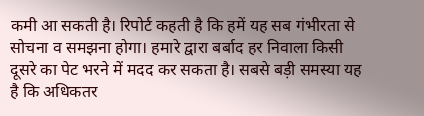कमी आ सकती है। रिपोर्ट कहती है कि हमें यह सब गंभीरता से सोचना व समझना होगा। हमारे द्वारा बर्बाद हर निवाला किसी दूसरे का पेट भरने में मदद कर सकता है। सबसे बड़ी समस्या यह है कि अधिकतर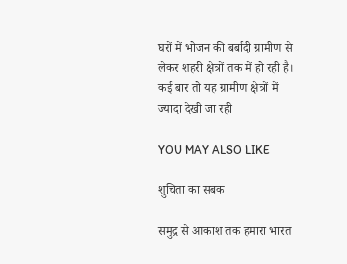घरों में भोजन की बर्बादी ग्रामीण से लेकर शहरी क्षेत्रों तक में हो रही है। कई बार तो यह ग्रामीण क्षेत्रों में ज्यादा देखी जा रही

YOU MAY ALSO LIKE

शुचिता का सबक

समुद्र से आकाश तक हमारा भारत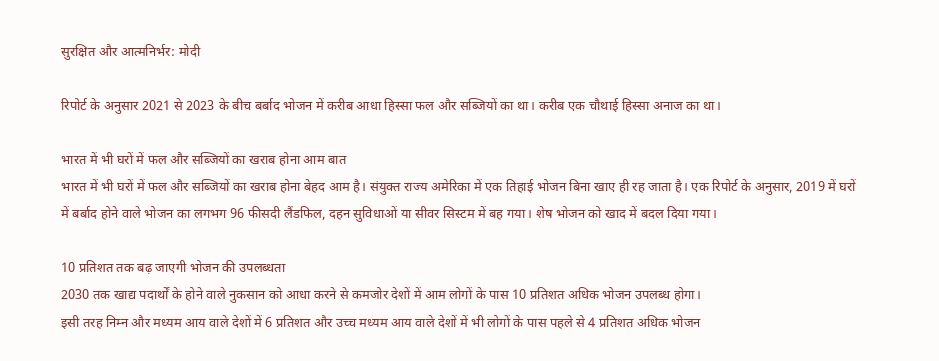सुरक्षित और आत्मनिर्भर: मोदी

रिपोर्ट के अनुसार 2021 से 2023 के बीच बर्बाद भोजन में करीब आधा हिस्सा फल और सब्जियों का था। करीब एक चौथाई हिस्सा अनाज का था।

भारत में भी घरों में फल और सब्जियों का खराब होना आम बात
भारत में भी घरों में फल और सब्जियों का खराब होना बेहद आम है। संयुक्त राज्य अमेरिका में एक तिहाई भोजन बिना खाए ही रह जाता है। एक रिपोर्ट के अनुसार, 2019 में घरों में बर्बाद होने वाले भोजन का लगभग 96 फीसदी लैंडफिल, दहन सुविधाओं या सीवर सिस्टम में बह गया। शेष भोजन को खाद में बदल दिया गया।

10 प्रतिशत तक बढ़ जाएगी भोजन की उपलब्धता
2030 तक खाद्य पदार्थों के होने वाले नुकसान को आधा करने से कमजोर देशों में आम लोगों के पास 10 प्रतिशत अधिक भोजन उपलब्ध होगा।
इसी तरह निम्न और मध्यम आय वाले देशों में 6 प्रतिशत और उच्च मध्यम आय वाले देशों में भी लोगों के पास पहले से 4 प्रतिशत अधिक भोजन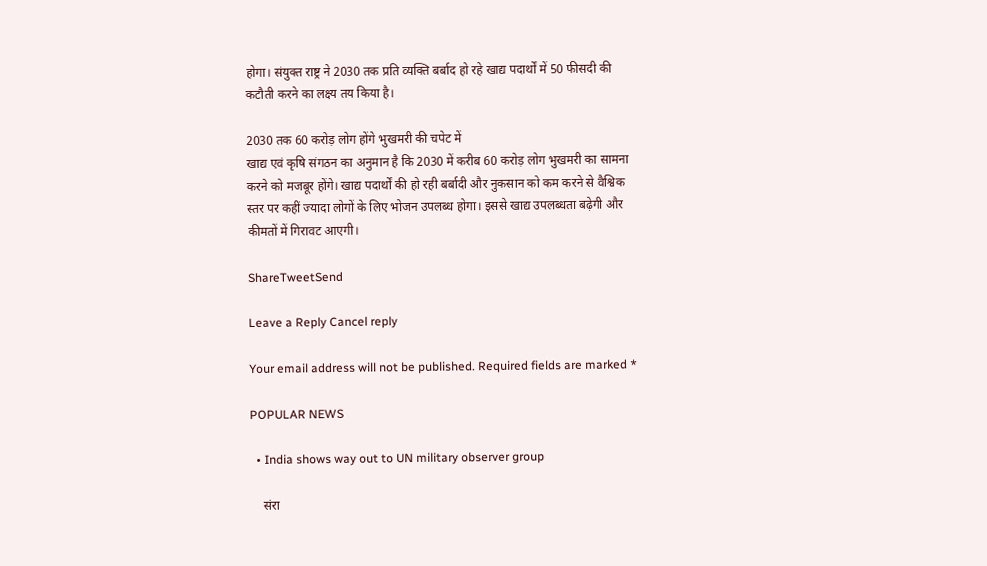होगा। संयुक्त राष्ट्र ने 2030 तक प्रति व्यक्ति बर्बाद हो रहे खाद्य पदार्थों में 50 फीसदी की कटौती करने का लक्ष्य तय किया है।

2030 तक 60 करोड़ लोग होंगे भुखमरी की चपेट में
खाद्य एवं कृषि संगठन का अनुमान है कि 2030 में करीब 60 करोड़ लोग भुखमरी का सामना करने को मजबूर होंगे। खाद्य पदार्थों की हो रही बर्बादी और नुकसान को कम करने से वैश्विक स्तर पर कहीं ज्यादा लोगों के लिए भोजन उपलब्ध होगा। इससे खाद्य उपलब्धता बढ़ेगी और कीमतों में गिरावट आएगी।

ShareTweetSend

Leave a Reply Cancel reply

Your email address will not be published. Required fields are marked *

POPULAR NEWS

  • India shows way out to UN military observer group

    संरा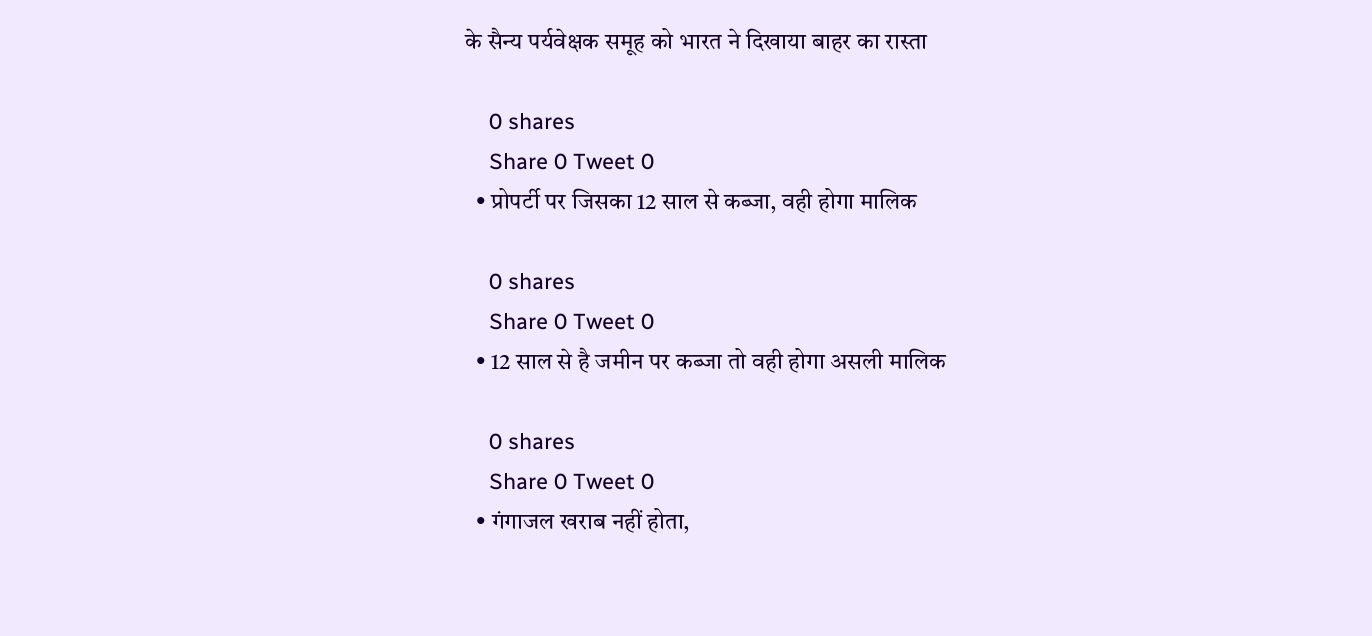के सैन्य पर्यवेक्षक समूह को भारत ने दिखाया बाहर का रास्ता

    0 shares
    Share 0 Tweet 0
  • प्रोपर्टी पर जिसका 12 साल से कब्जा, वही होगा मालिक

    0 shares
    Share 0 Tweet 0
  • 12 साल से है जमीन पर कब्जा तो वही होगा असली मालिक

    0 shares
    Share 0 Tweet 0
  • गंगाजल खराब नहीं होता,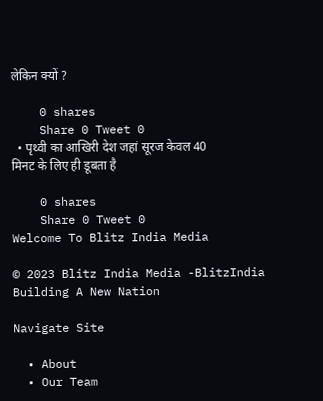लेकिन क्यों ?

    0 shares
    Share 0 Tweet 0
  • पृथ्वी का आखिरी देश जहां सूरज केवल 40 मिनट के लिए ही डूबता है

    0 shares
    Share 0 Tweet 0
Welcome To Blitz India Media

© 2023 Blitz India Media -BlitzIndia Building A New Nation

Navigate Site

  • About
  • Our Team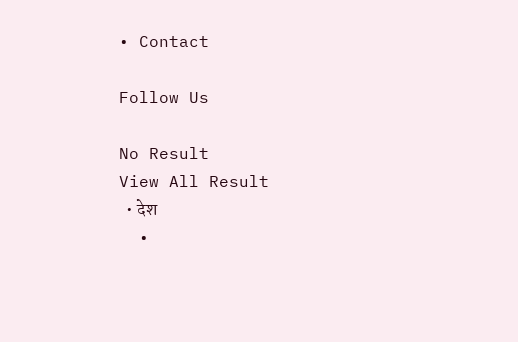• Contact

Follow Us

No Result
View All Result
  • देश
  •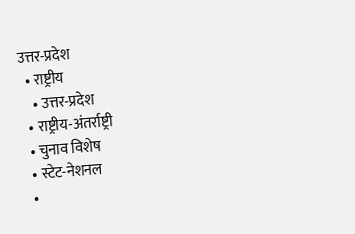उत्तर-प्रदेश
  • राष्ट्रीय
    • उत्तर-प्रदेश
  • राष्ट्रीय-अंतर्राष्ट्री
  • चुनाव विशेष
  • स्टेट-नेशनल
  •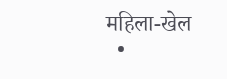महिला-खेल
  •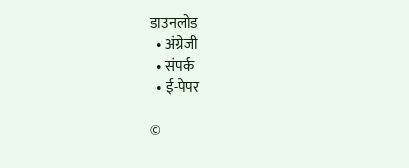डाउनलोड
  • अंग्रेजी
  • संपर्क
  • ई-पेपर

©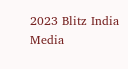2023 Blitz India Media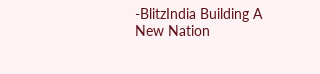-BlitzIndia Building A New Nation